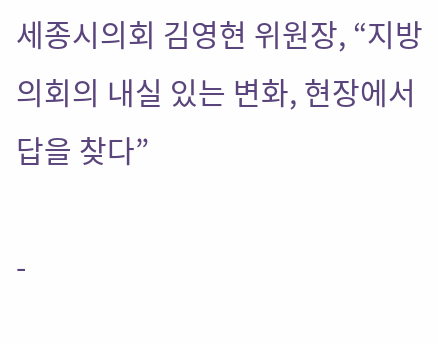세종시의회 김영현 위원장, “지방의회의 내실 있는 변화, 현장에서 답을 찾다”

-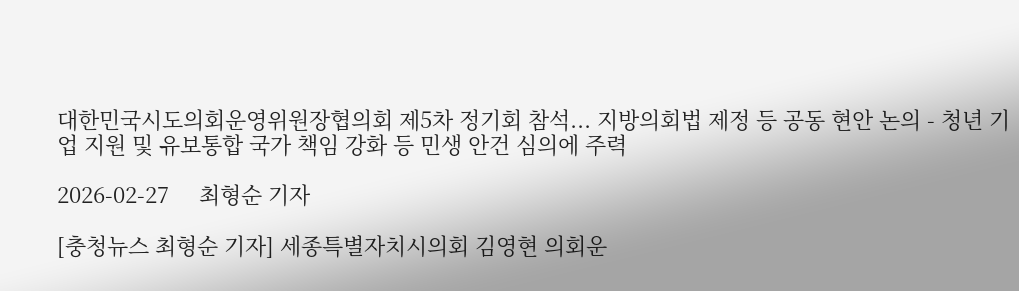대한민국시도의회운영위원장협의회 제5차 정기회 참석... 지방의회법 제정 등 공동 현안 논의 - 청년 기업 지원 및 유보통합 국가 책임 강화 등 민생 안건 심의에 주력

2026-02-27     최형순 기자

[충청뉴스 최형순 기자] 세종특별자치시의회 김영현 의회운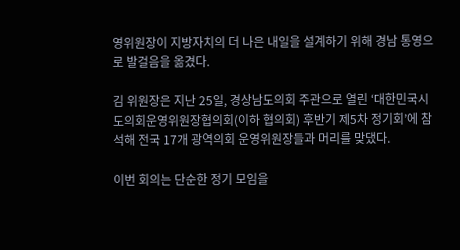영위원장이 지방자치의 더 나은 내일을 설계하기 위해 경남 통영으로 발걸음을 옮겼다.

김 위원장은 지난 25일, 경상남도의회 주관으로 열린 ‘대한민국시도의회운영위원장협의회(이하 협의회) 후반기 제5차 정기회’에 참석해 전국 17개 광역의회 운영위원장들과 머리를 맞댔다.

이번 회의는 단순한 정기 모임을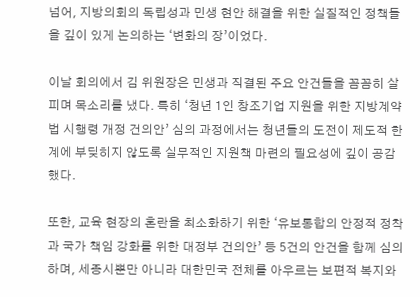넘어, 지방의회의 독립성과 민생 현안 해결을 위한 실질적인 정책들을 깊이 있게 논의하는 ‘변화의 장’이었다.

이날 회의에서 김 위원장은 민생과 직결된 주요 안건들을 꼼꼼히 살피며 목소리를 냈다. 특히 ‘청년 1인 창조기업 지원을 위한 지방계약법 시행령 개정 건의안’ 심의 과정에서는 청년들의 도전이 제도적 한계에 부딪히지 않도록 실무적인 지원책 마련의 필요성에 깊이 공감했다.

또한, 교육 현장의 혼란을 최소화하기 위한 ‘유보통합의 안정적 정착과 국가 책임 강화를 위한 대정부 건의안’ 등 5건의 안건을 함께 심의하며, 세종시뿐만 아니라 대한민국 전체를 아우르는 보편적 복지와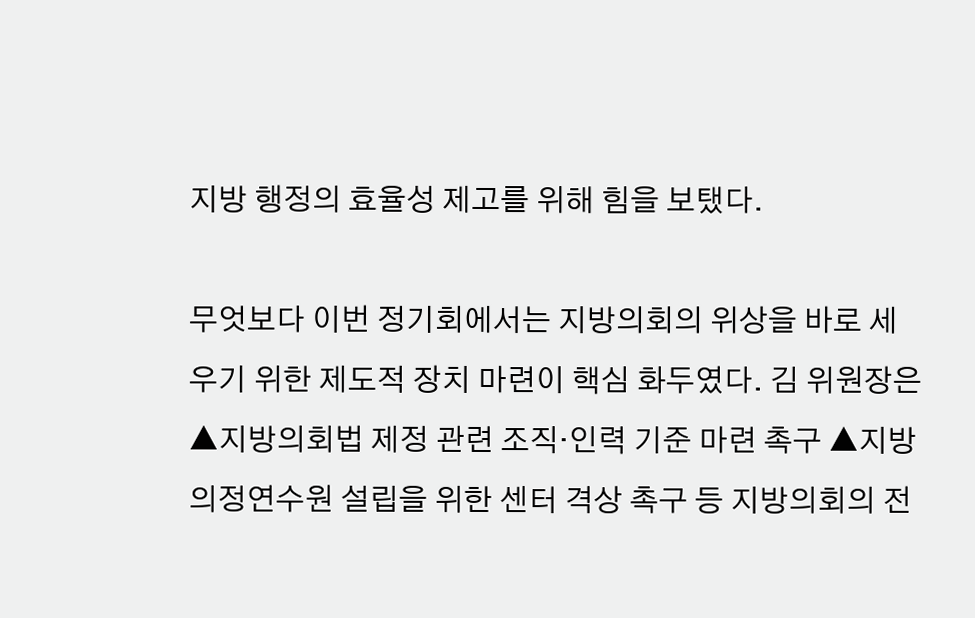지방 행정의 효율성 제고를 위해 힘을 보탰다.

무엇보다 이번 정기회에서는 지방의회의 위상을 바로 세우기 위한 제도적 장치 마련이 핵심 화두였다. 김 위원장은 ▲지방의회법 제정 관련 조직·인력 기준 마련 촉구 ▲지방의정연수원 설립을 위한 센터 격상 촉구 등 지방의회의 전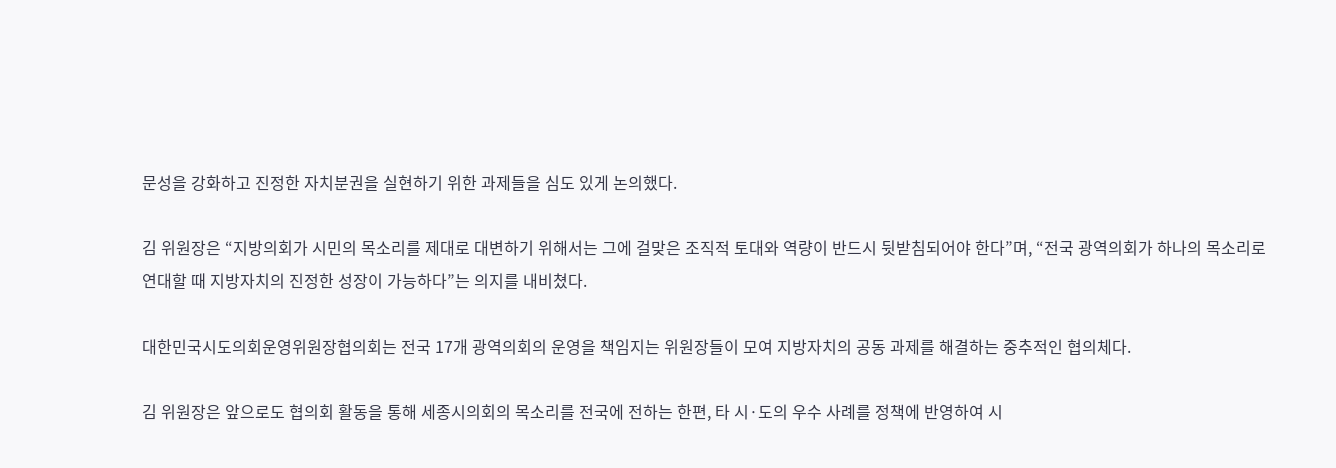문성을 강화하고 진정한 자치분권을 실현하기 위한 과제들을 심도 있게 논의했다.

김 위원장은 “지방의회가 시민의 목소리를 제대로 대변하기 위해서는 그에 걸맞은 조직적 토대와 역량이 반드시 뒷받침되어야 한다”며, “전국 광역의회가 하나의 목소리로 연대할 때 지방자치의 진정한 성장이 가능하다”는 의지를 내비쳤다.

대한민국시도의회운영위원장협의회는 전국 17개 광역의회의 운영을 책임지는 위원장들이 모여 지방자치의 공동 과제를 해결하는 중추적인 협의체다.

김 위원장은 앞으로도 협의회 활동을 통해 세종시의회의 목소리를 전국에 전하는 한편, 타 시·도의 우수 사례를 정책에 반영하여 시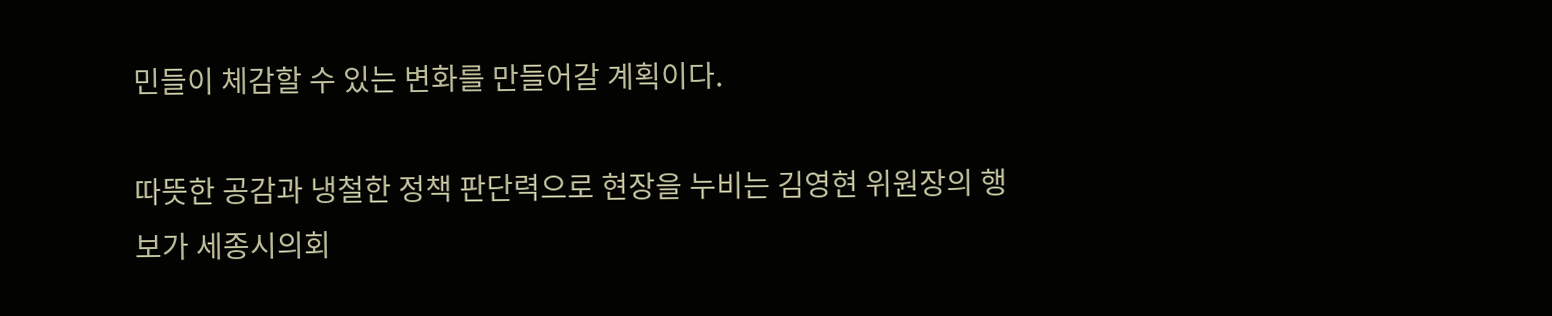민들이 체감할 수 있는 변화를 만들어갈 계획이다.

따뜻한 공감과 냉철한 정책 판단력으로 현장을 누비는 김영현 위원장의 행보가 세종시의회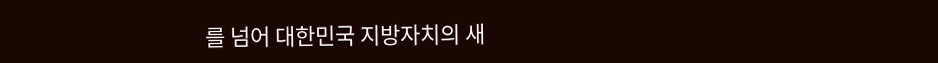를 넘어 대한민국 지방자치의 새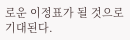로운 이정표가 될 것으로 기대된다.